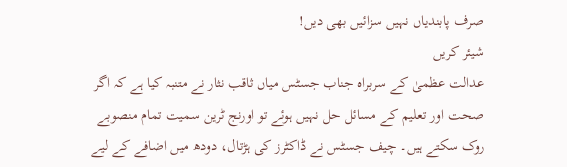صرف پابندیاں نہیں سزائیں بھی دیں!
شیئر کریں
عدالت عظمیٰ کے سربراہ جناب جسٹس میاں ثاقب نثار نے متنبہ کیا ہے کہ اگر صحت اور تعلیم کے مسائل حل نہیں ہوئے تو اورنج ٹرین سمیت تمام منصوبے روک سکتے ہیں۔ چیف جسٹس نے ڈاکٹرز کی ہڑتال، دودھ میں اضافے کے لیے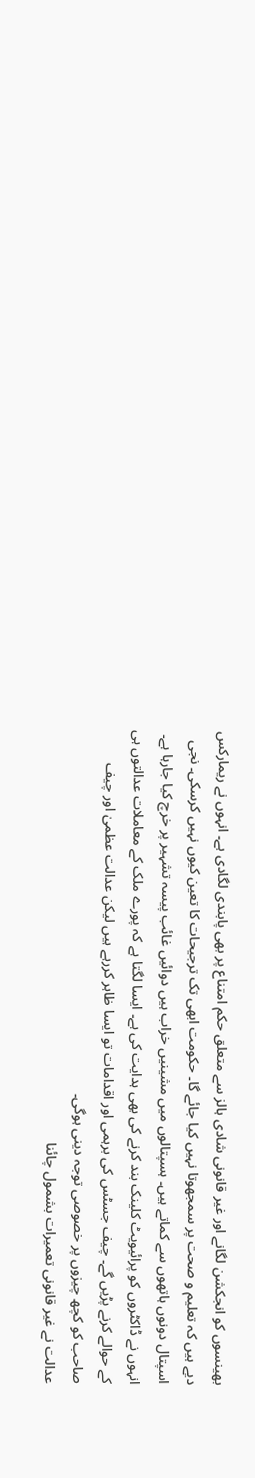بھینسوں کو انجکشن لگانے اور غیر قانونی شادی ہالز سے متعلق حکم امتناع پر بھی پابندی لگادی ہے۔ انہوں نے ریمارکس دیے ہیں کہ تعلیم و صحت پر سمجھوتا نہیں کیا جائے گا۔ حکومت ابھی تک ترجیحات کا تعین کیوں نہیں کرسکی۔ نجی اسپتال دونوں ہاتھوں سے کماتے ہیں۔ ہسپتالوں میں مشینیں خراب ہیں دوائیں غائب پیسہ تشہیر پر خرچ کیا جارہا ہے۔ انہوں نے ڈاکٹروں کو پرائیویٹ کلینک بند کرنے کی بھی ہدایت کی ہے۔ ایسا لگتا ہے کہ پورے ملک کے معاملات عدالتوں ہی کے حوالے کرنے پڑیں گے۔ چیف جسٹس کی برہمی اور اقدامات تو ایسا ظاہر کررہے ہیں لیکن عدالت عظمیٰ اور چیف صاحب کو کچھ چیزوں پر خصوصی توجہ دینی ہوگی۔
عدالت نے غیر قانونی تعمیرات بشمول چائنا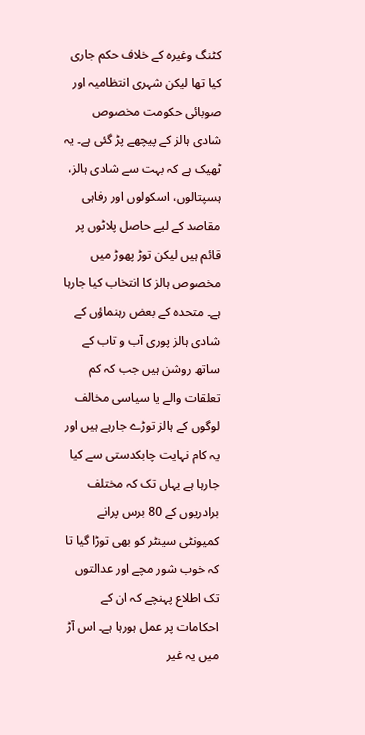کٹنگ وغیرہ کے خلاف حکم جاری کیا تھا لیکن شہری انتظامیہ اور صوبائی حکومت مخصوص شادی ہالز کے پیچھے پڑ گئی ہے۔ یہ ٹھیک ہے کہ بہت سے شادی ہالز، ہسپتالوں، اسکولوں اور رفاہی مقاصد کے لیے حاصل پلاٹوں پر قائم ہیں لیکن توڑ پھوڑ میں مخصوص ہالز کا انتخاب کیا جارہا ہے۔ متحدہ کے بعض رہنماؤں کے شادی ہالز پوری آب و تاب کے ساتھ روشن ہیں جب کہ کم تعلقات والے یا سیاسی مخالف لوگوں کے ہالز توڑے جارہے ہیں اور یہ کام نہایت چابکدستی سے کیا جارہا ہے یہاں تک کہ مختلف برادریوں کے 80 برس پرانے کمیونٹی سینٹر کو بھی توڑا گیا تا کہ خوب شور مچے اور عدالتوں تک اطلاع پہنچے کہ ان کے احکامات پر عمل ہورہا ہے۔ اس آڑ میں یہ غیر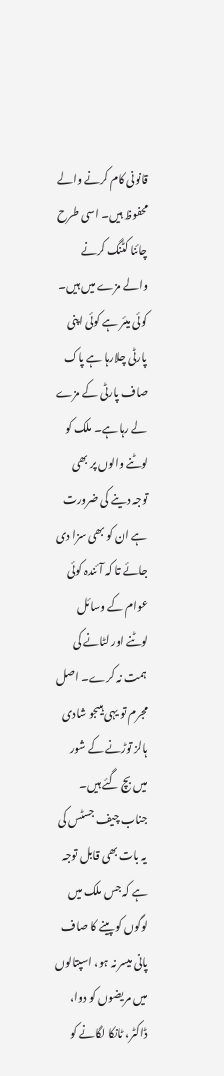قانونی کام کرنے والے محفوظ ہیں۔ اسی طرح چائنا کٹنگ کرنے والے مزے میں ہیں۔ کوئی میئر ہے کوئی اپنی پارٹی چلارہا ہے پاک صاف پارٹی کے مزے لے رہا ہے۔ ملک کو لوٹنے والوں پر بھی توجہ دینے کی ضرورت ہے ان کو بھی سزا دی جائے تا کہ آئندہ کوئی عوام کے وسائل لوٹنے اور لٹانے کی ہمت نہ کرے۔ اصل مجرم تو یہی ہیںجو شادی ہالز توڑنے کے شور میں بچ گئے ہیں۔
جناب چیف جسٹس کی یہ بات بھی قابل توجہ ہے کہ جس ملک میں لوگوں کو پینے کا صاف پانی میسر نہ ہو، اسپتالوں میں مریضوں کو دوا، ڈاکٹر، ٹانکا لگانے کو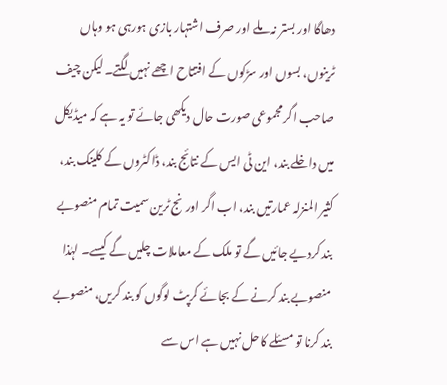دھاگا اور بستر نہ ملے اور صرف اشتہار بازی ہورہی ہو وہاں ٹرینوں، بسوں اور سڑکوں کے افتتاح اچھے نہیں لگتے۔ لیکن چیف صاحب اگر مجموعی صورت حال دیکھی جائے تو یہ ہے کہ میڈیکل میں داخلے بند، این ٹی ایس کے نتائج بند، ڈاکٹروں کے کلینک بند، کثیر المنزلہ عمارتیں بند، اب اگر اورنج ٹرین سمیت تمام منصوبے بند کردیے جائیں گے تو ملک کے معاملات چلیں گے کیسے۔ لہٰذا منصوبے بند کرنے کے بجائے کرپٹ لوگوں کو بند کریں، منصوبے بند کرنا تو مسئلے کاحل نہیں ہے اس سے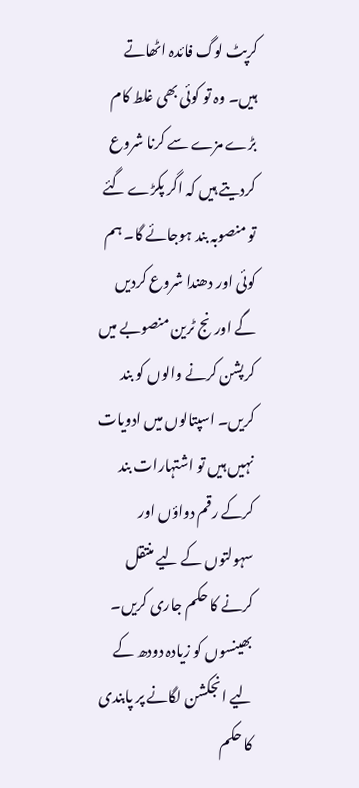کرپٹ لوگ فائدہ اٹھاتے ہیں۔ وہ تو کوئی بھی غلط کام بڑے مزے سے کرنا شروع کردیتے ہیں کہ اگر پکڑے گئے تو منصوبہ بند ہوجائے گا۔ ہم کوئی اور دھندا شروع کردیں گے اورنج ٹرین منصوبے میں کرپشن کرنے والوں کو بند کریں۔ اسپتالوں میں ادویات نہیں ہیں تو اشتہارات بند کرکے رقم دواؤں اور سہولتوں کے لیے منتقل کرنے کا حکم جاری کریں۔ بھینسوں کو زیادہ دودھ کے لیے انجکشن لگانے پر پابندی کا حکم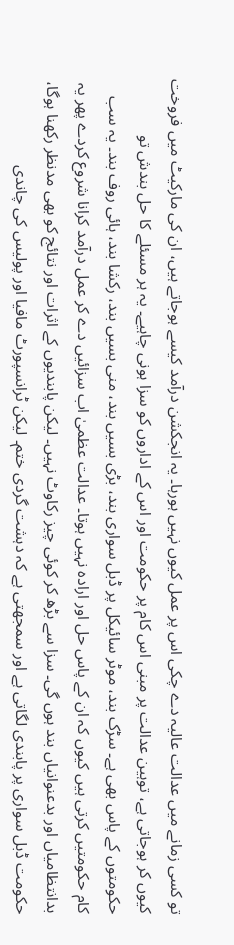تو کسی زمانے میں عدالت عالیہ دے چکی اس پر عمل کیوں نہیں ہورہا۔ یہ انجکشن درآمد کیسے ہوجاتے ہیں، ان کی مارکیٹ میں فروخت کیوں کر ہوجاتی ہے، توہین عدالت پر مبنی اس کام پر حکومت اور اس کے اداروں کو سزا ہونی چاہیے۔ یہ ہر مسئلے کا حل بندش تو حکومتوں کے پاس بھی ہے۔ سڑک بند، موٹر سائیکل پر ڈبل سواری بند، بڑی بسیں بند، منی بسیں بند، رکشا بند، ہائی روف بند۔ یہ سب کام حکومتیں کرتی ہیں کیوں کہ ان کے پاس حل اور ارادہ نہیں ہوتا۔ عدالت عظمیٰ اب سزائیں دے کر عمل درآمد کرانا شروع کردے پھر یہ بدانتظامیاں اور بدعنوانیاں بند ہوں گی۔ سزا سے بڑھ کر کوئی چیز رکاوٹ نہیں۔ لیکن پابندیوں کے اثرات اور نتائج کو بھی مدنظر رکھنا ہوگا، حکومت ڈبل سواری پر پابندی لگاتی ہے اور سمجھتی ہے کہ دہشت گردی ختم۔ لیکن ٹرانسپورٹ مافیا اور پولیس کی چاندی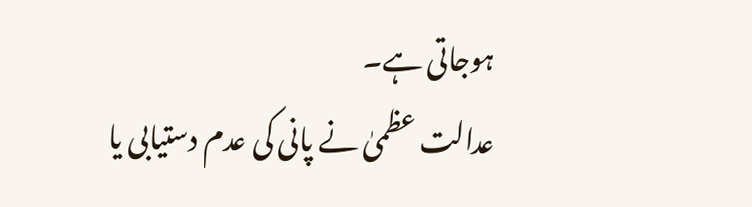ہوجاتی ہے۔
عدالت عظمیٰ نے پانی کی عدم دستیابی یا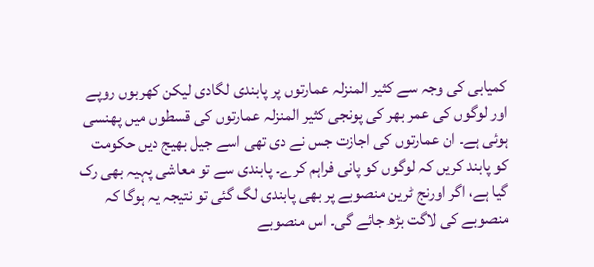کمیابی کی وجہ سے کثیر المنزلہ عمارتوں پر پابندی لگادی لیکن کھربوں روپے اور لوگوں کی عمر بھر کی پونجی کثیر المنزلہ عمارتوں کی قسطوں میں پھنسی ہوئی ہے۔ ان عمارتوں کی اجازت جس نے دی تھی اسے جیل بھیج دیں حکومت کو پابند کریں کہ لوگوں کو پانی فراہم کرے۔ پابندی سے تو معاشی پہیہ بھی رک گیا ہے، اگر اورنج ٹرین منصوبے پر بھی پابندی لگ گئی تو نتیجہ یہ ہوگا کہ منصوبے کی لاگت بڑھ جائے گی۔ اس منصوبے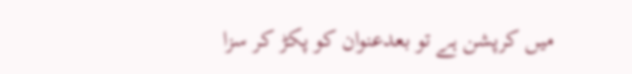میں کرپشن ہے تو بعدعنوان کو پکڑ کر سزا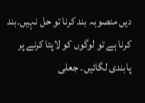دیں منصوبہ بند کرنا تو حل نہیں۔بند کرنا ہے تو لوگوں کو لاپتا کرنے پر پابندی لگائیں۔ جعلی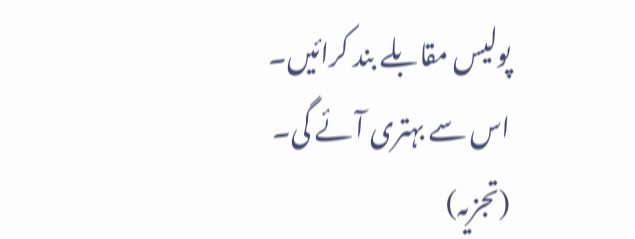پولیس مقابلے بند کرائیں۔ اس سے بہتری آئے گی۔
(تجزیہ)